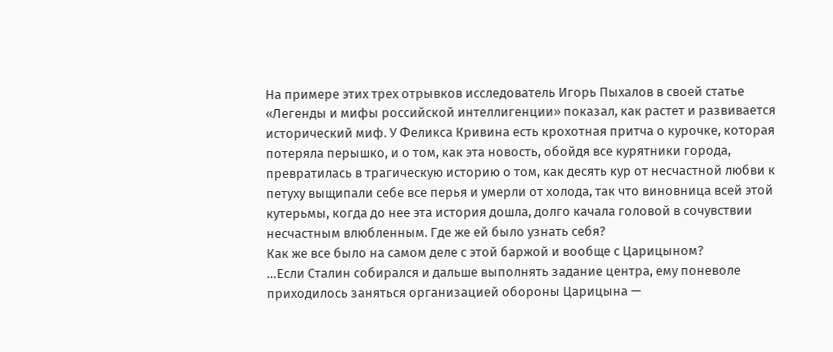На примере этих трех отрывков исследователь Игорь Пыхалов в своей статье «Легенды и мифы российской интеллигенции» показал, как растет и развивается исторический миф. У Феликса Кривина есть крохотная притча о курочке, которая потеряла перышко, и о том, как эта новость, обойдя все курятники города, превратилась в трагическую историю о том, как десять кур от несчастной любви к петуху выщипали себе все перья и умерли от холода, так что виновница всей этой кутерьмы, когда до нее эта история дошла, долго качала головой в сочувствии несчастным влюбленным. Где же ей было узнать себя?
Как же все было на самом деле с этой баржой и вообще с Царицыном?
…Если Сталин собирался и дальше выполнять задание центра, ему поневоле приходилось заняться организацией обороны Царицына —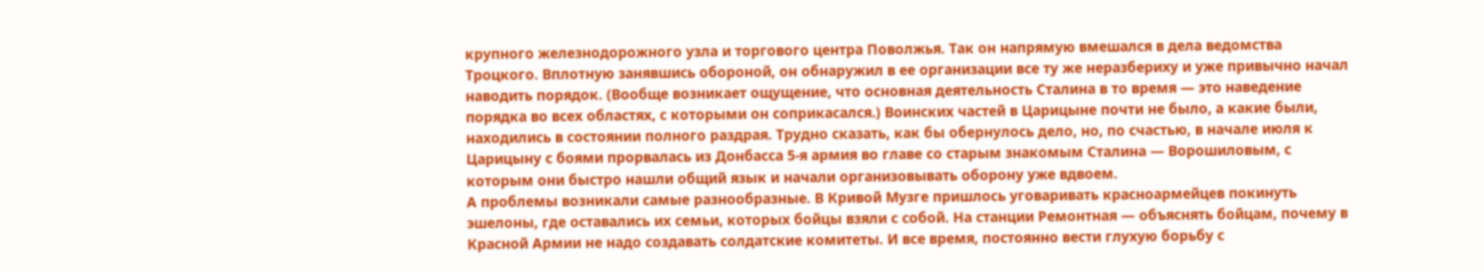крупного железнодорожного узла и торгового центра Поволжья. Так он напрямую вмешался в дела ведомства Троцкого. Вплотную занявшись обороной, он обнаружил в ее организации все ту же неразбериху и уже привычно начал наводить порядок. (Вообще возникает ощущение, что основная деятельность Сталина в то время — это наведение порядка во всех областях, с которыми он соприкасался.) Воинских частей в Царицыне почти не было, а какие были, находились в состоянии полного раздрая. Трудно сказать, как бы обернулось дело, но, по счастью, в начале июля к Царицыну с боями прорвалась из Донбасса 5-я армия во главе со старым знакомым Сталина — Ворошиловым, с которым они быстро нашли общий язык и начали организовывать оборону уже вдвоем.
А проблемы возникали самые разнообразные. В Кривой Музге пришлось уговаривать красноармейцев покинуть эшелоны, где оставались их семьи, которых бойцы взяли с собой. На станции Ремонтная — объяснять бойцам, почему в Красной Армии не надо создавать солдатские комитеты. И все время, постоянно вести глухую борьбу с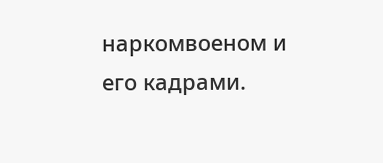наркомвоеном и его кадрами.